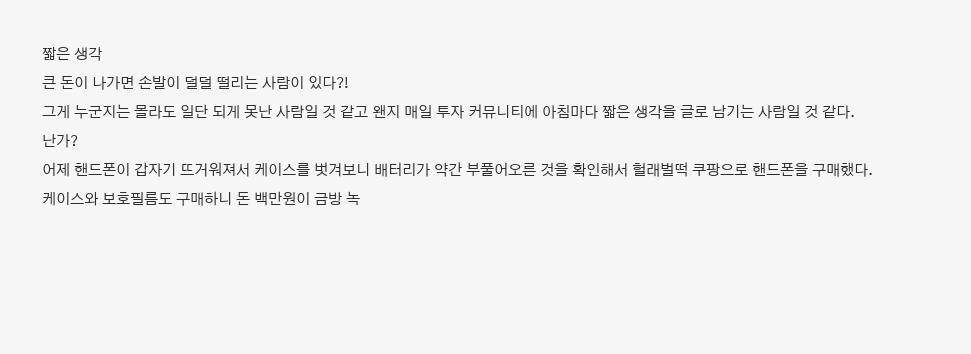짧은 생각
큰 돈이 나가면 손발이 덜덜 떨리는 사람이 있다?!
그게 누군지는 몰라도 일단 되게 못난 사람일 것 같고 왠지 매일 투자 커뮤니티에 아침마다 짧은 생각을 글로 남기는 사람일 것 같다.
난가?
어제 핸드폰이 갑자기 뜨거워져서 케이스를 벗겨보니 배터리가 약간 부풀어오른 것을 확인해서 헐래벌떡 쿠팡으로 핸드폰을 구매했다.
케이스와 보호필름도 구매하니 돈 백만원이 금방 녹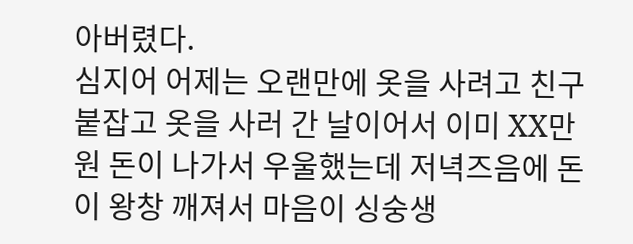아버렸다.
심지어 어제는 오랜만에 옷을 사려고 친구 붙잡고 옷을 사러 간 날이어서 이미 XX만원 돈이 나가서 우울했는데 저녁즈음에 돈이 왕창 깨져서 마음이 싱숭생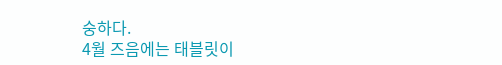숭하다.
4월 즈음에는 태블릿이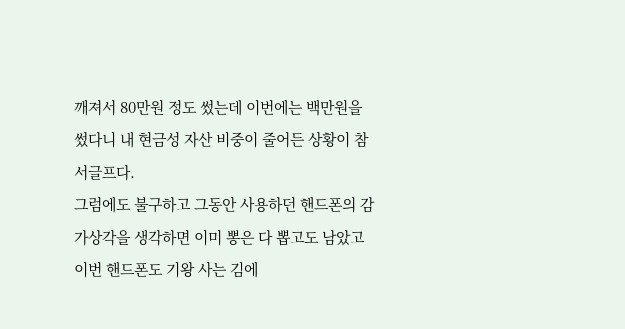깨져서 80만원 정도 썼는데 이번에는 백만원을 썼다니 내 현금성 자산 비중이 줄어든 상황이 참 서글프다.
그럼에도 불구하고 그동안 사용하던 핸드폰의 감가상각을 생각하면 이미 뽕은 다 뽑고도 남았고 이번 핸드폰도 기왕 사는 김에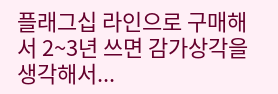플래그십 라인으로 구매해서 2~3년 쓰면 감가상각을 생각해서...